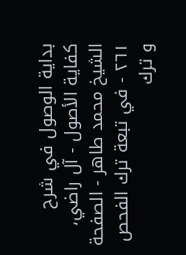بداية الوصول في شرح كفاية الأصول - آل راضي، الشيخ محمد طاهر - الصفحة ٢٦١ - في تبعة ترك الفحص و ترك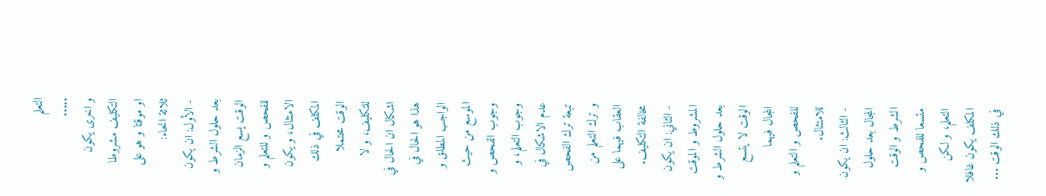التعلم
.....
و اخرى يكون التكليف مشروطا او موقتا و هو على ثلاثة انحاء:
- الأول: ان يكون بعد حلول الشرط و الوقت يسع الزمان للفحص و للتعلم و الامتثال، و يكون المكلف في ذلك الوقت محتملا للتكليف، و لا اشكال ان الحال في هذا هو الحال في الواجب المطلق و الموسع من حيث وجوب الفحص و وجوب التعلم، و عدم الاشكال في تبعة ترك الفحص و ترك التعلم من العقاب فيهما على مخالفة التكليف.
- الثاني: ان يكون المشروط و الموقت بعد حلول الشرط و الوقت لا يتسع المجال فيهما للفحص و التعلم و للامتثال.
- الثالث: ان يكون المجال بعد حلول الشرط و الوقت متسعا للفحص و التعلم، و لكن المكلف يكون غافلا في ذلك الوقت ...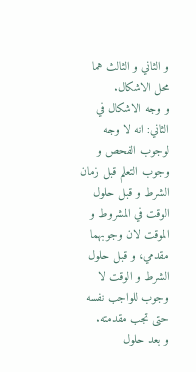و الثاني و الثالث هما محل الاشكال.
و وجه الاشكال في الثاني: انه لا وجه لوجوب الفحص و وجوب التعلم قبل زمان الشرط و قبل حلول الوقت في المشروط و الموقت لان وجوبهما مقدمي، و قبل حلول الشرط و الوقت لا وجوب للواجب نفسه حتى تجب مقدمته.
و بعد حلول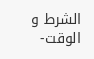الشرط و الوقت-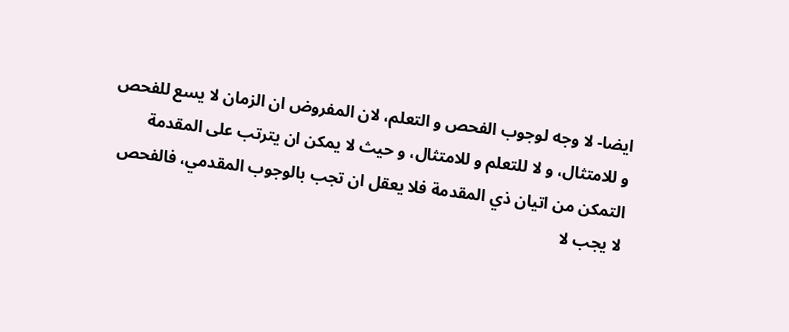ايضا- لا وجه لوجوب الفحص و التعلم، لان المفروض ان الزمان لا يسع للفحص و للامتثال، و لا للتعلم و للامتثال، و حيث لا يمكن ان يترتب على المقدمة التمكن من اتيان ذي المقدمة فلا يعقل ان تجب بالوجوب المقدمي، فالفحص لا يجب لا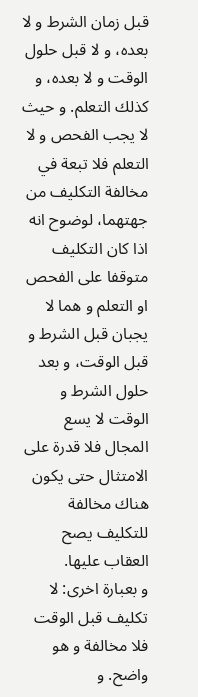قبل زمان الشرط و لا بعده، و لا قبل حلول الوقت و لا بعده، و كذلك التعلم. و حيث لا يجب الفحص و لا التعلم فلا تبعة في مخالفة التكليف من جهتهما، لوضوح انه اذا كان التكليف متوقفا على الفحص او التعلم و هما لا يجبان قبل الشرط و قبل الوقت، و بعد حلول الشرط و الوقت لا يسع المجال فلا قدرة على الامتثال حتى يكون هناك مخالفة للتكليف يصح العقاب عليها.
و بعبارة اخرى: لا تكليف قبل الوقت فلا مخالفة و هو واضح. و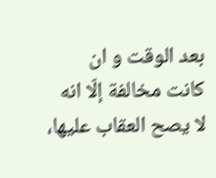بعد الوقت و ان كانت مخالفة إلّا انه لا يصح العقاب عليها،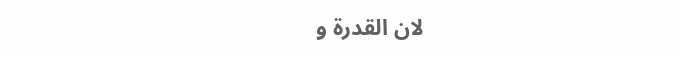لان القدرة و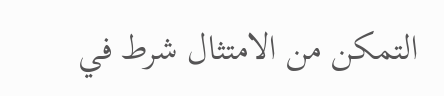التمكن من الامتثال شرط في